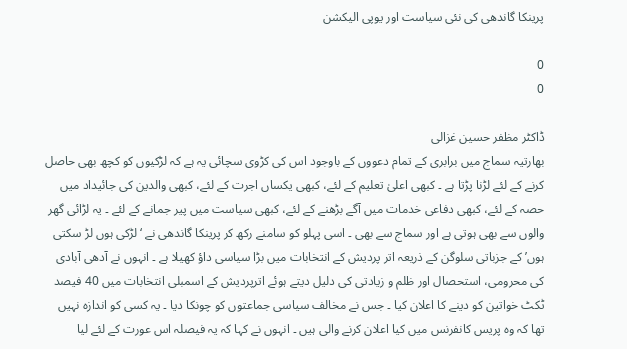پرینکا گاندھی کی نئی سیاست اور یوپی الیکشن

0
0

ڈاکٹر مظفر حسین غزالی
بھارتیہ سماج میں برابری کے تمام دعووں کے باوجود اس کی کڑوی سچائی یہ ہے کہ لڑکیوں کو کچھ بھی حاصل کرنے کے لئے لڑنا پڑتا ہے ۔ کبھی اعلیٰ تعلیم کے لئے، کبھی یکساں اجرت کے لئے، کبھی والدین کی جائیداد میں حصہ کے لئے، کبھی دفاعی خدمات میں آگے بڑھنے کے لئے، کبھی سیاست میں پیر جمانے کے لئے ۔ یہ لڑائی گھر والوں سے بھی ہوتی ہے اور سماج سے بھی ۔ اسی پہلو کو سامنے رکھ کر پرینکا گاندھی نے ‘لڑکی ہوں لڑ سکتی ہوں’ کے جزباتی سلوگن کے ذریعہ اتر پردیش کے انتخابات میں بڑا سیاسی داؤ کھیلا ہے ۔ انہوں نے آدھی آبادی کی محرومی، استحصال اور ظلم و زیادتی کی دلیل دیتے ہوئے اترپردیش کے اسمبلی انتخابات میں 40 فیصد ٹکٹ خواتین کو دینے کا اعلان کیا ۔ جس نے مخالف سیاسی جماعتوں کو چونکا دیا ۔ یہ کسی کو اندازہ نہیں تھا کہ وہ پریس کانفرنس میں کیا اعلان کرنے والی ہیں ۔ انہوں نے کہا کہ یہ فیصلہ اس عورت کے لئے لیا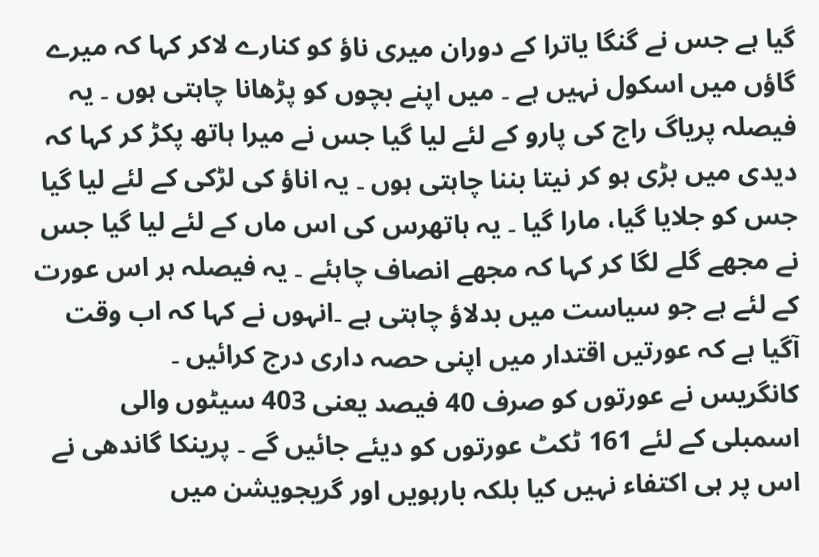گیا ہے جس نے گنگا یاترا کے دوران میری ناؤ کو کنارے لاکر کہا کہ میرے گاؤں میں اسکول نہیں ہے ۔ میں اپنے بچوں کو پڑھانا چاہتی ہوں ۔ یہ فیصلہ پریاگ راج کی پارو کے لئے لیا گیا جس نے میرا ہاتھ پکڑ کر کہا کہ دیدی میں بڑی ہو کر نیتا بننا چاہتی ہوں ۔ یہ اناؤ کی لڑکی کے لئے لیا گیا جس کو جلایا گیا، مارا گیا ۔ یہ ہاتھرس کی اس ماں کے لئے لیا گیا جس نے مجھے گلے لگا کر کہا کہ مجھے انصاف چاہئے ۔ یہ فیصلہ ہر اس عورت کے لئے ہے جو سیاست میں بدلاؤ چاہتی ہے ۔انہوں نے کہا کہ اب وقت آگیا ہے کہ عورتیں اقتدار میں اپنی حصہ داری درج کرائیں ۔
کانگریس نے عورتوں کو صرف 40 فیصد یعنی 403 سیٹوں والی اسمبلی کے لئے 161 ٹکٹ عورتوں کو دیئے جائیں گے ۔ پرینکا گاندھی نے اس پر ہی اکتفاء نہیں کیا بلکہ بارہویں اور گریجویشن میں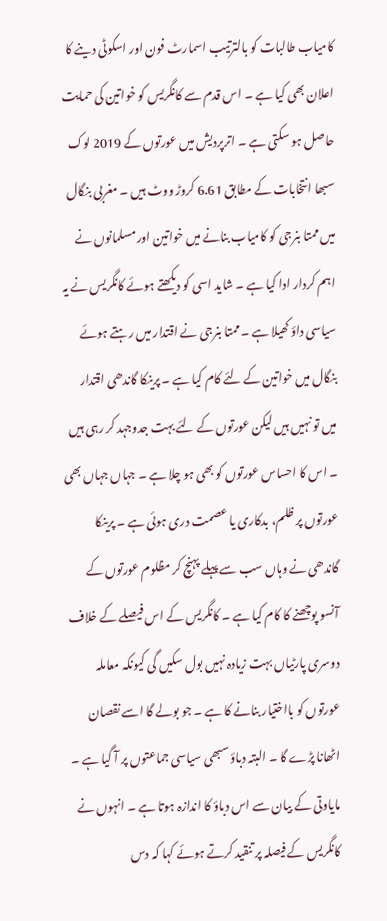کامیاب طالبات کو بالترتیب اسمارٹ فون اور اسکوٹی دینے کا اعلان بھی کیا ہے ۔ اس قدم سے کانگریس کو خواتین کی حمایت حاصل ہو سکتی ہے ۔ اترپردیش میں عورتوں کے 2019 لوک سبھا انتخابات کے مطابق 6.61 کروڑ ووٹ ہیں ۔ مغربی بنگال میں ممتا بنرجی کو کامیاب بنانے میں خواتین اور مسلمانوں نے اہم کردار ادا کیا ہے ۔ شاید اسی کو دیکھتے ہوئے کانگریس نے یہ سیاسی داؤ کھیلا ہے ۔ ممتا بنرجی نے اقتدار میں رہتے ہوئے بنگال میں خواتین کے لئے کام کیا ہے ۔ پرینکا گاندھی اقتدار میں تو نہیں ہیں لیکن عورتوں کے لئے بہت جدوجہد کر رہی ہیں ۔ اس کا احساس عورتوں کو بھی ہو چلا ہے ۔ جہاں جہاں بھی عورتوں پر ظلم، بدکاری یا عصمت دری ہوئی ہے ۔ پرینکا گاندھی نے وہاں سب سے پہلے پہنچ کر مظلوم عورتوں کے آنسو پوچھنے کا کام کیا ہے ۔ کانگریس کے اس فیصلے کے خلاف دوسری پارٹیاں بہت زیادہ نہیں بول سکیں گی کیونکہ معاملہ عورتوں کو بااختیار بنانے کا ہے ۔ جو بولے گا اسے نقصان اٹھانا پڑے گا ۔ البتہ دباؤ سبھی سیاسی جماعتوں پر آ گیا ہے ۔
مایاوتی کے بیان سے اس دباؤ کا اندازہ ہوتا ہے ۔ انہوں نے کانگریس کے فیصلہ پر تنقید کرتے ہوئے کہا کہ دس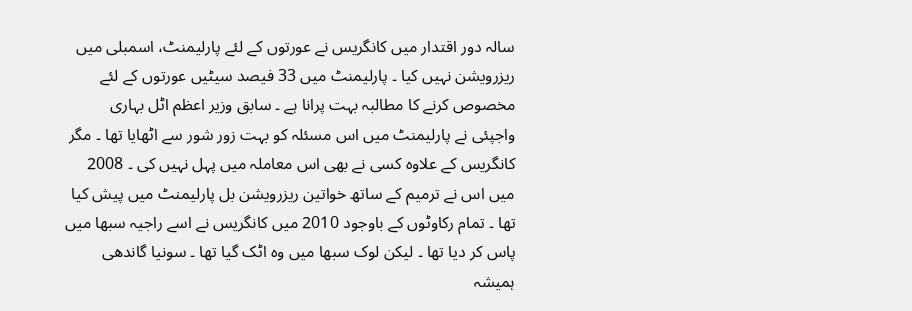سالہ دور اقتدار میں کانگریس نے عورتوں کے لئے پارلیمنٹ، اسمبلی میں ریزرویشن نہیں کیا ۔ پارلیمنٹ میں 33 فیصد سیٹیں عورتوں کے لئے مخصوص کرنے کا مطالبہ بہت پرانا ہے ۔ سابق وزیر اعظم اٹل بہاری واجپئی نے پارلیمنٹ میں اس مسئلہ کو بہت زور شور سے اٹھایا تھا ۔ مگر کانگریس کے علاوہ کسی نے بھی اس معاملہ میں پہل نہیں کی ۔ 2008 میں اس نے ترمیم کے ساتھ خواتین ریزرویشن بل پارلیمنٹ میں پیش کیا تھا ۔ تمام رکاوٹوں کے باوجود 2010 میں کانگریس نے اسے راجیہ سبھا میں پاس کر دیا تھا ۔ لیکن لوک سبھا میں وہ اٹک گیا تھا ۔ سونیا گاندھی ہمیشہ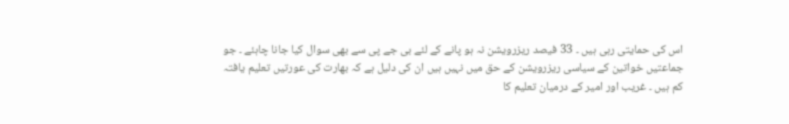اس کی حمایتی رہی ہیں ۔ 33 فیصد ریزرویشن نہ ہو پانے کے لئے بی جے پی سے بھی سوال کیا جانا چاہئے ۔ جو جماعتیں خواتین کے سیاسی ریزرویشن کے حق میں نہیں ہیں ان کی دلیل ہے کہ بھارت کی عورتیں تعلیم یافتہ کم ہیں ۔ غریب اور امیر کے درمیان تعلیم کا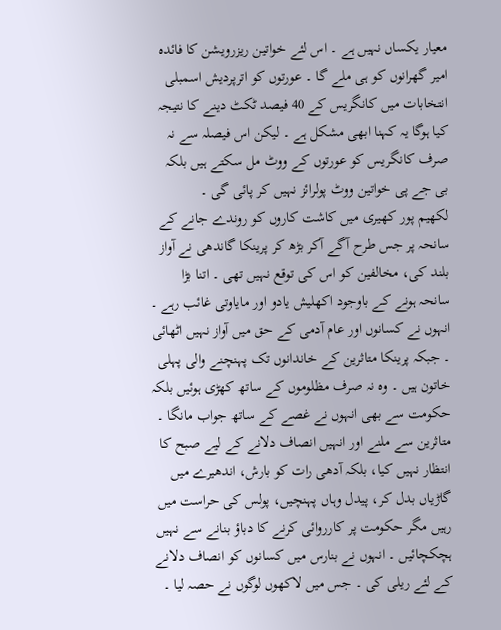معیار یکساں نہیں ہے ۔ اس لئے خواتین ریزرویشن کا فائدہ امیر گھرانوں کو ہی ملے گا ۔ عورتوں کو اترپردیش اسمبلی انتخابات میں کانگریس کے 40 فیصد ٹکٹ دینے کا نتیجہ کیا ہوگا یہ کہنا ابھی مشکل ہے ۔ لیکن اس فیصلہ سے نہ صرف کانگریس کو عورتوں کے ووٹ مل سکتے ہیں بلکہ بی جے پی خواتین ووٹ پولرائز نہیں کر پائی گی ۔
لکھیم پور کھیری میں کاشت کاروں کو روندے جانے کے سانحہ پر جس طرح آگے آکر بڑھ کر پرینکا گاندھی نے آواز بلند کی، مخالفین کو اس کی توقع نہیں تھی ۔ اتنا بڑا سانحہ ہونے کے باوجود اکھلیش یادو اور مایاوتی غائب رہے ۔ انہوں نے کسانوں اور عام آدمی کے حق میں آواز نہیں اٹھائی ۔ جبکہ پرینکا متاثرین کے خاندانوں تک پہنچنے والی پہلی خاتون ہیں ۔ وہ نہ صرف مظلوموں کے ساتھ کھڑی ہوئیں بلکہ حکومت سے بھی انہوں نے غصے کے ساتھ جواب مانگا ۔ متاثرین سے ملنے اور انہیں انصاف دلانے کے لیے صبح کا انتظار نہیں کیا، بلکہ آدھی رات کو بارش، اندھیرے میں گاڑیاں بدل کر، پیدل وہاں پہنچیں، پولس کی حراست میں رہیں مگر حکومت پر کارروائی کرنے کا دباؤ بنانے سے نہیں ہچکچائیں ۔ انہوں نے بنارس میں کسانوں کو انصاف دلانے کے لئے ریلی کی ۔ جس میں لاکھوں لوگوں نے حصہ لیا ۔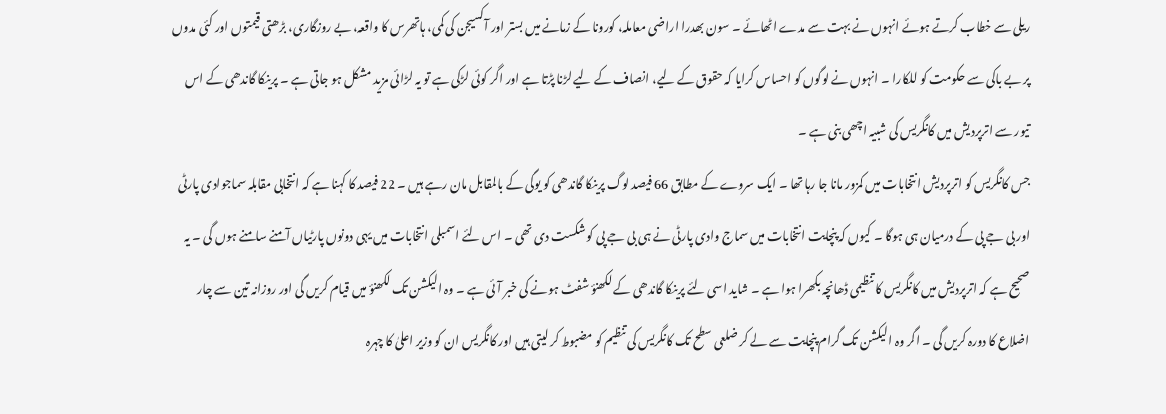ریلی سے خطاب کرتے ہوئے انہوں نے بہت سے مدے اٹھائے ۔ سون بھدرا اراضی معاملہ، کورونا کے زمانے میں بستر اور آکسیجن کی کمی، ہاتھرس کا واقعہ، بے روزگاری، بڑھتی قیمتوں اور کئی مدوں پر بے باکی سے حکومت کو للکارا ۔ انہوں نے لوگوں کو احساس کرایا کہ حقوق کے لیے، انصاف کے لیے لڑنا پڑتا ہے اور اگر کوئی لڑکی ہے تو یہ لڑائی مزید مشکل ہو جاتی ہے ۔ پرینکا گاندھی کے اس تیور سے اترپردیش میں کانگریس کی شبیہ اچھی بنی ہے ۔
جس کانگریس کو اترپردیش انتخابات میں کمزور مانا جا رہا تھا ۔ ایک سروے کے مطابق 66 فیصد لوگ پرینکا گاندھی کو یوگی کے بالمقابل مان رہے ہیں ۔ 22 فیصد کا کہنا ہے کہ انتخابی مقابلہ سماجوادی پارٹی اور بی جے پی کے درمیان ہی ہوگا ۔ کیوں کہ پنچایت انتخابات میں سماج وادی پارٹی نے ہی بی جے پی کو شکست دی تھی ۔ اس لئے اسمبلی انتخابات میں یہی دونوں پارٹیاں آمنے سامنے ہوں گی ۔ یہ صحیح ہے کہ اترپردیش میں کانگریس کا تنظیمی ڈھانچہ بکھرا ہوا ہے ۔ شاید اسی لئے پرینکا گاندھی کے لکھنؤ شفٹ ہونے کی خبر آئی ہے ۔ وہ الیکشن تک لکھنؤ میں قیام کریں گی اور روزانہ تین سے چار اضلاع کا دورہ کریں گی ۔ اگر وہ الیکشن تک گرام پنچایت سے لے کر ضلعی سطح تک کانگریس کی تنظیم کو مضبوط کر لیتی ہیں اور کانگریس ان کو وزیر اعلیٰ کا چہرہ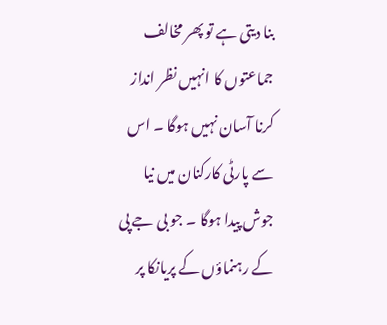بنا دیتی ہے تو پھر مخالف جماعتوں کا انہیں نظر انداز کرنا آسان نہیں ہوگا ۔ اس سے پارٹی کارکنان میں نیا جوش پیدا ہوگا ۔ جو بی جے پی کے رہنماؤں کے پریانکا پر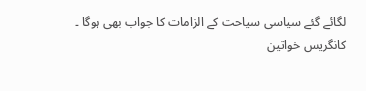لگائے گئے سیاسی سیاحت کے الزامات کا جواب بھی ہوگا ۔
کانگریس خواتین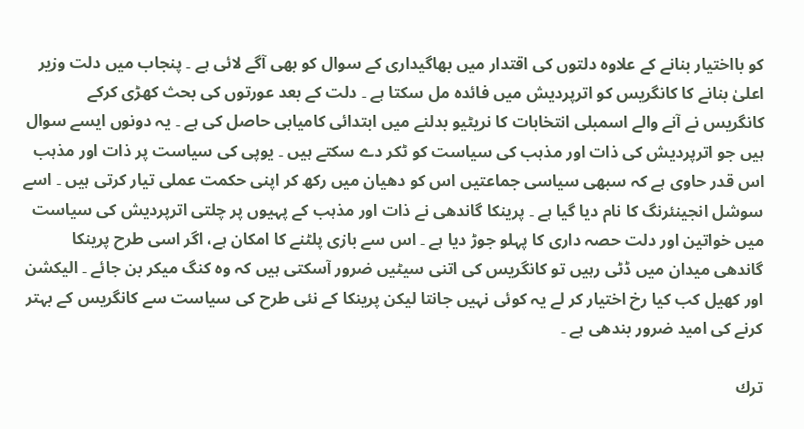کو بااختیار بنانے کے علاوہ دلتوں کی اقتدار میں بھاگیداری کے سوال کو بھی آگے لائی ہے ۔ پنجاب میں دلت وزیر اعلیٰ بنانے کا کانگریس کو اترپردیش میں فائدہ مل سکتا ہے ۔ دلت کے بعد عورتوں کی بحث کھڑی کرکے کانگریس نے آنے والے اسمبلی انتخابات کا نریٹیو بدلنے میں ابتدائی کامیابی حاصل کی ہے ۔ یہ دونوں ایسے سوال ہیں جو اترپردیش کی ذات اور مذہب کی سیاست کو ٹکر دے سکتے ہیں ۔ یوپی کی سیاست پر ذات اور مذہب اس قدر حاوی ہے کہ سبھی سیاسی جماعتیں اس کو دھیان میں رکھ کر اپنی حکمت عملی تیار کرتی ہیں ۔ اسے سوشل انجینئرنگ کا نام دیا گیا ہے ۔ پرینکا گاندھی نے ذات اور مذہب کے پہیوں پر چلتی اترپردیش کی سیاست میں خواتین اور دلت حصہ داری کا پہلو جوڑ دیا ہے ۔ اس سے بازی پلٹنے کا امکان ہے، اگر اسی طرح پرینکا گاندھی میدان میں ڈٹی رہیں تو کانگریس کی اتنی سیٹیں ضرور آسکتی ہیں کہ وہ کنگ میکر بن جائے ۔ الیکشن اور کھیل کب کیا رخ اختیار کر لے یہ کوئی نہیں جانتا لیکن پرینکا کے نئی طرح کی سیاست سے کانگریس کے بہتر کرنے کی امید ضرور بندھی ہے ۔

ترك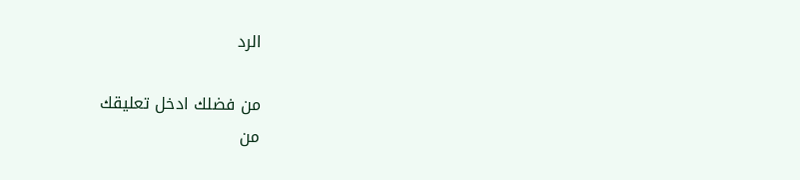الرد

من فضلك ادخل تعليقك
من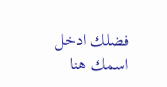فضلك ادخل اسمك هنا